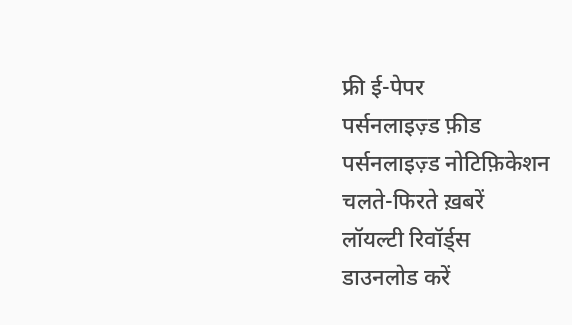फ्री ई-पेपर
पर्सनलाइज़्ड फ़ीड
पर्सनलाइज़्ड नोटिफ़िकेशन
चलते-फिरते ख़बरें
लॉयल्टी रिवॉर्ड्स
डाउनलोड करें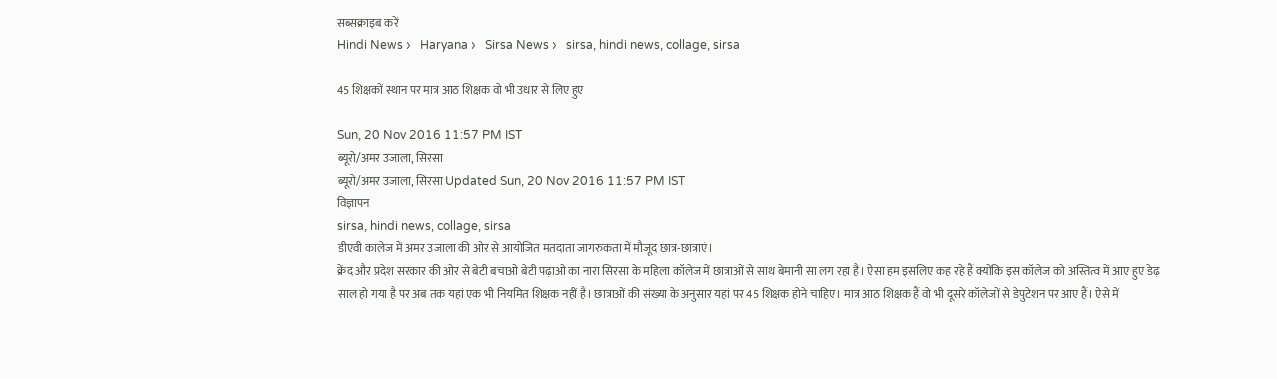सब्सक्राइब करें
Hindi News ›   Haryana ›   Sirsa News ›   sirsa, hindi news, collage, sirsa

45 शिक्षकों स्थान पर मात्र आठ शिक्षक वो भी उधार से लिए हुए

Sun, 20 Nov 2016 11:57 PM IST
ब्यूरो/अमर उजाला, सिरसा
ब्यूरो/अमर उजाला, सिरसा Updated Sun, 20 Nov 2016 11:57 PM IST
विज्ञापन
sirsa, hindi news, collage, sirsa
डीएवी कालेज में अमर उजाला की ओर से आयोजित मतदाता जागरुकता में मौजूद छात्र-छात्राएं।
क्रेंद और प्रदेश सरकार की ओर से बेटी बचाओ बेटी पढ़ाओ का नारा सिरसा के महिला कॉलेज में छात्राओं से साथ बेमानी सा लग रहा है। ऐसा हम इसलिए कह रहे हैं क्योंकि इस कॉलेज को अस्तित्व में आए हुए डेढ़ साल हो गया है पर अब तक यहां एक भी नियमित शिक्षक नहीं है। छात्राओं की संख्या के अनुसार यहां पर 45 शिक्षक होने चाहिए। मात्र आठ शिक्षक हैं वो भी दूसरे कॉलेजों से डेपुटेशन पर आए हैं। ऐसे में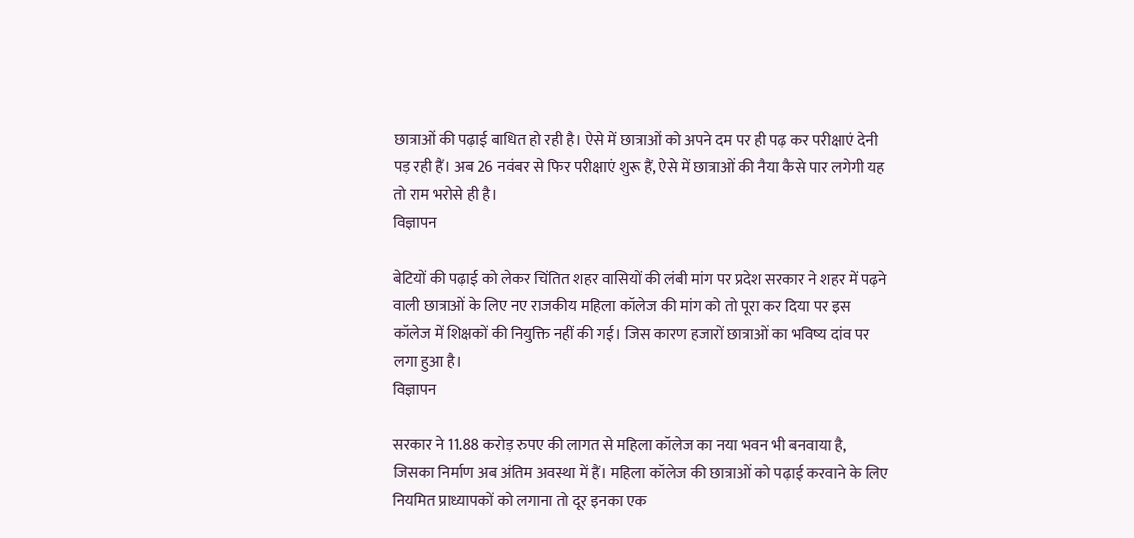छात्राओं की पढ़ाई बाधित हो रही है। ऐसे में छात्राओं को अपने दम पर ही पढ़ कर परीक्षाएं देनी पड़ रही हैं। अब 26 नवंबर से फिर परीक्षाएं शुरू हैं, ऐसे में छात्राओं की नैया कैसे पार लगेगी यह तो राम भरोसे ही है।
विज्ञापन

बेटियों की पढ़ाई को लेकर चिंतित शहर वासियों की लंबी मांग पर प्रदेश सरकार ने शहर में पढ़ने वाली छात्राओं के लिए नए राजकीय महिला कॉलेज की मांग को तो पूरा कर दिया पर इस कॉलेज में शिक्षकों की नियुक्ति नहीं की गई। जिस कारण हजारों छात्राओं का भविष्य दांव पर लगा हुआ है।
विज्ञापन

सरकार ने 11.88 करोड़ रुपए की लागत से महिला कॉलेज का नया भवन भी बनवाया है, जिसका निर्माण अब अंतिम अवस्था में हैं। महिला कॉलेज की छात्राओं को पढ़ाई करवाने के लिए नियमित प्राध्यापकों को लगाना तो दूर इनका एक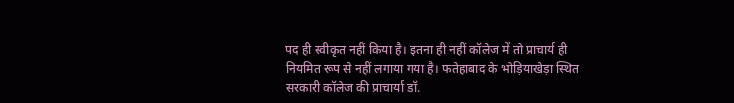पद ही स्वीकृत नहीं किया है। इतना ही नहीं कॉलेज में तो प्राचार्य ही नियमित रूप से नहीं लगाया गया है। फतेहाबाद के भोड़ियाखेड़ा स्थित सरकारी कॉलेज की प्राचार्या डॉ.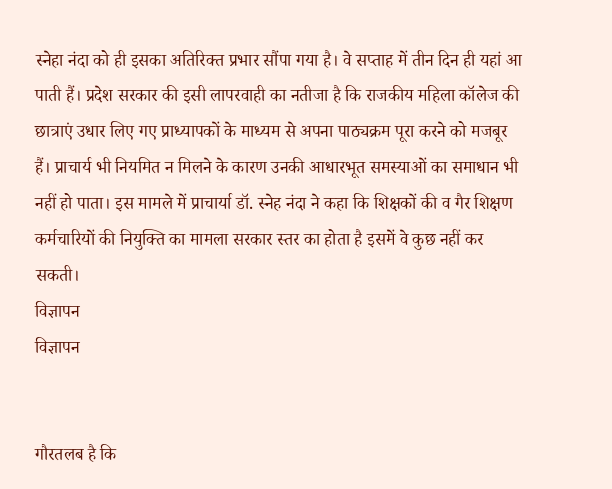स्नेहा नंदा को ही इसका अतिरिक्त प्रभार सौंपा गया है। वे सप्ताह में तीन दिन ही यहां आ पाती हैं। प्रदेश सरकार की इसी लापरवाही का नतीजा है कि राजकीय महिला कॉलेज की छात्राएं उधार लिए गए प्राध्यापकों के माध्यम से अपना पाठ्यक्रम पूरा करने को मजबूर हैं। प्राचार्य भी नियमित न मिलने के कारण उनकी आधारभूत समस्याओं का समाधान भी नहीं हो पाता। इस मामले में प्राचार्या डॉ. स्नेह नंदा ने कहा कि शिक्षकों की व गैर शिक्षण कर्मचारियों की नियुक्ति का मामला सरकार स्तर का होता है इसमें वे कुछ नहीं कर सकती।
विज्ञापन
विज्ञापन


गौरतलब है कि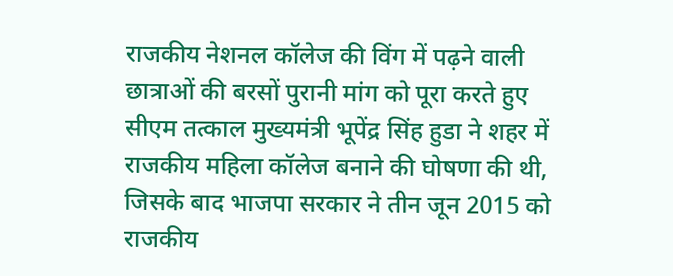राजकीय नेशनल कॉलेज की विंग में पढ़ने वाली छात्राओं की बरसों पुरानी मांग को पूरा करते हुए सीएम तत्काल मुख्यमंत्री भूपेंद्र सिंह हुडा ने शहर में राजकीय महिला कॉलेज बनाने की घोषणा की थी, जिसके बाद भाजपा सरकार ने तीन जून 2015 को राजकीय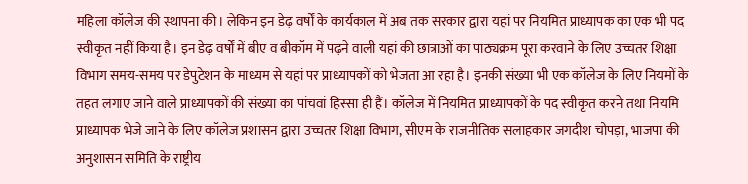महिला कॉलेज की स्थापना की। लेकिन इन डेढ़ वर्षों के कार्यकाल में अब तक सरकार द्वारा यहां पर नियमित प्राध्यापक का एक भी पद स्वीकृत नहीं किया है। इन डेढ़ वर्षों में बीए व बीकॉम में पढ़ने वाली यहां की छात्राओं का पाठ्यक्रम पूरा करवाने के लिए उच्चतर शिक्षा विभाग समय-समय पर डेपुटेशन के माध्यम से यहां पर प्राध्यापकों को भेजता आ रहा है। इनकी संख्या भी एक कॉलेज के लिए नियमों के तहत लगाए जाने वाले प्राध्यापकों की संख्या का पांचवां हिस्सा ही हैं। कॉलेज में नियमित प्राध्यापकों के पद स्वीकृत करने तथा नियमि प्राध्यापक भेजे जाने के लिए कॉलेज प्रशासन द्वारा उच्चतर शिक्षा विभाग, सीएम के राजनीतिक सलाहकार जगदीश चोपड़ा, भाजपा की अनुशासन समिति के राष्ट्रीय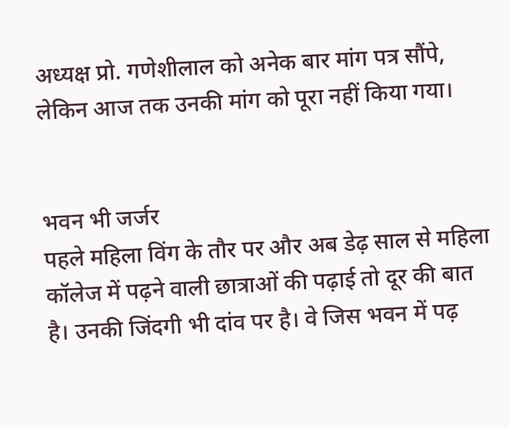अध्यक्ष प्रो. गणेशीलाल को अनेक बार मांग पत्र सौंपे, लेकिन आज तक उनकी मांग को पूरा नहीं किया गया।


भवन भी जर्जर
पहले महिला विंग के तौर पर और अब डेढ़ साल से महिला कॉलेज में पढ़ने वाली छात्राओं की पढ़ाई तो दूर की बात है। उनकी जिंदगी भी दांव पर है। वे जिस भवन में पढ़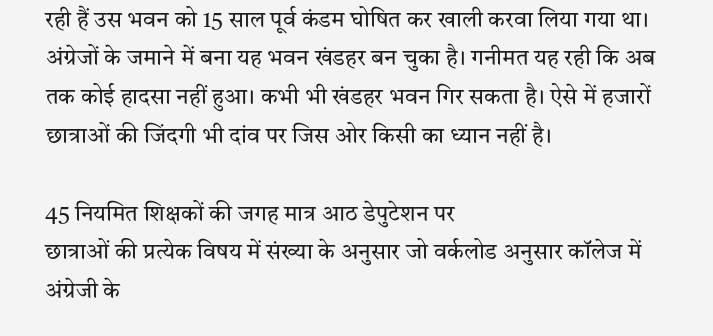रही हैं उस भवन को 15 साल पूर्व कंडम घोषित कर खाली करवा लिया गया था। अंग्रेजों के जमाने में बना यह भवन खंडहर बन चुका है। गनीमत यह रही कि अब तक कोई हादसा नहीं हुआ। कभी भी खंडहर भवन गिर सकता है। ऐसे में हजारों छात्राओं की जिंदगी भी दांव पर जिस ओर किसी का ध्यान नहीं है।

45 नियमित शिक्षकों की जगह मात्र आठ डेपुटेशन पर
छात्राओं की प्रत्येक विषय में संख्या के अनुसार जो वर्कलोड अनुसार कॉलेज में अंग्रेजी के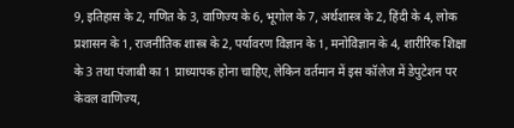9, इतिहास के 2, गणित के 3, वाणिज्य के 6, भूगोल के 7, अर्थशास्त्र के 2, हिंदी के 4, लोक प्रशासन के 1, राजनीतिक शास्त्र के 2, पर्यावरण विज्ञान के 1, मनोविज्ञान के 4, शारीरिक शिक्षा के 3 तथा पंजाबी का 1 प्राध्यापक होना चाहिए, लेकिन वर्तमान में इस कॉलेज में डेपुटेशन पर केवल वाणिज्य,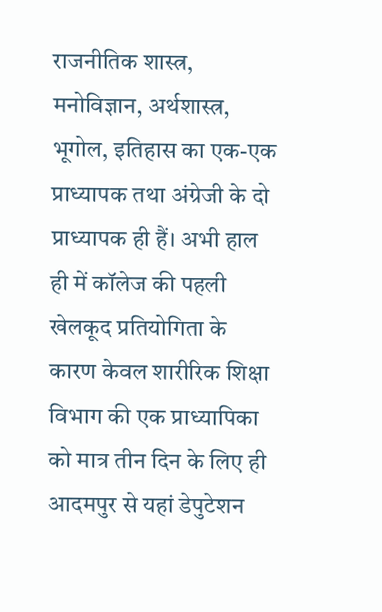राजनीतिक शास्त्र, मनोविज्ञान, अर्थशास्त्र, भूगोल, इतिहास का एक-एक प्राध्यापक तथा अंग्रेजी के दो प्राध्यापक ही हैं। अभी हाल ही में कॉलेज की पहली खेलकूद प्रतियोगिता के कारण केवल शारीरिक शिक्षा विभाग की एक प्राध्यापिका को मात्र तीन दिन के लिए ही आदमपुर से यहां डेपुटेशन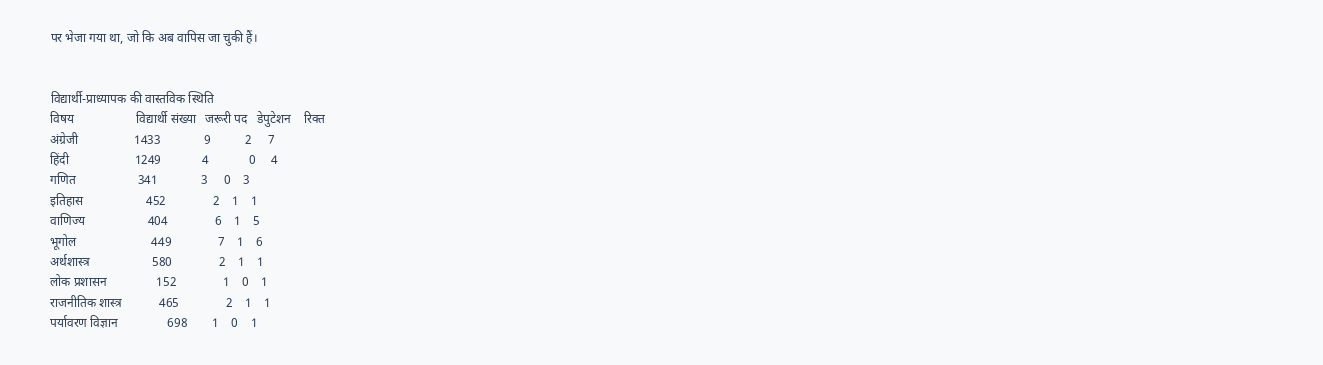पर भेजा गया था, जो कि अब वापिस जा चुकी हैं।


विद्यार्थी-प्राध्यापक की वास्तविक स्थिति
विषय                    विद्यार्थी संख्या   जरूरी पद   डेपुटेशन    रिक्त
अंग्रेजी                  1433              9           2     7
हिंदी                     1249             4             0     4
गणित                    341              3     0    3
इतिहास                    452               2    1    1
वाणिज्य                    404               6    1    5
भूगोल                        449               7    1    6
अर्थशास्त्र                    580               2    1    1
लोक प्रशासन                152               1    0    1
राजनीतिक शास्त्र            465               2    1    1
पर्यावरण विज्ञान                698        1    0    1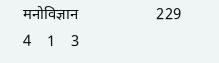मनोविज्ञान                    229        4    1    3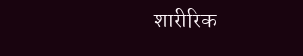शारीरिक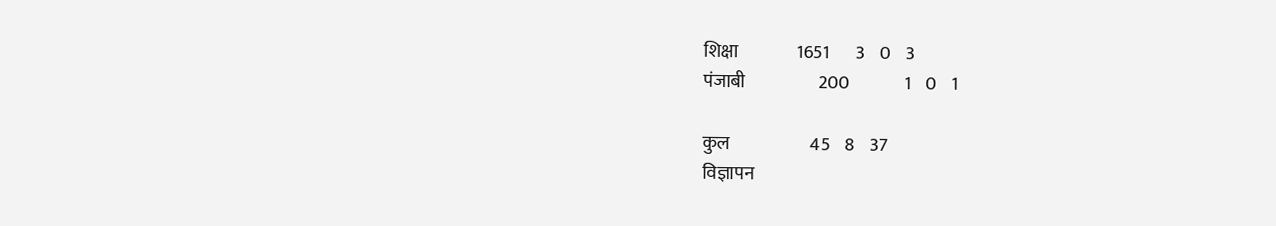शिक्षा                1651       3    0    3
पंजाबी                    200               1    0    1

कुल                      45    8    37
विज्ञापन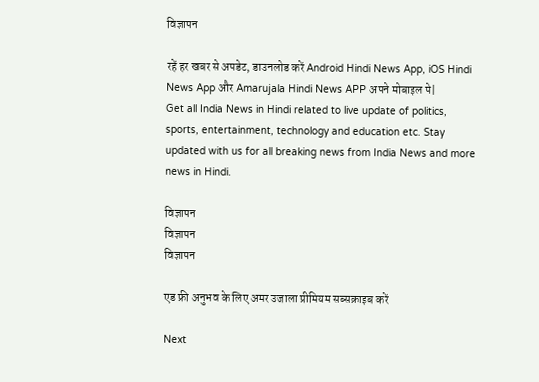विज्ञापन

रहें हर खबर से अपडेट, डाउनलोड करें Android Hindi News App, iOS Hindi News App और Amarujala Hindi News APP अपने मोबाइल पे|
Get all India News in Hindi related to live update of politics, sports, entertainment, technology and education etc. Stay updated with us for all breaking news from India News and more news in Hindi.

विज्ञापन
विज्ञापन
विज्ञापन

एड फ्री अनुभव के लिए अमर उजाला प्रीमियम सब्सक्राइब करें

Next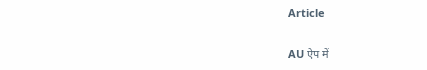Article

AU ऐप में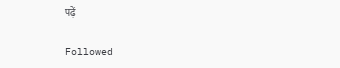पढ़ें

Followed